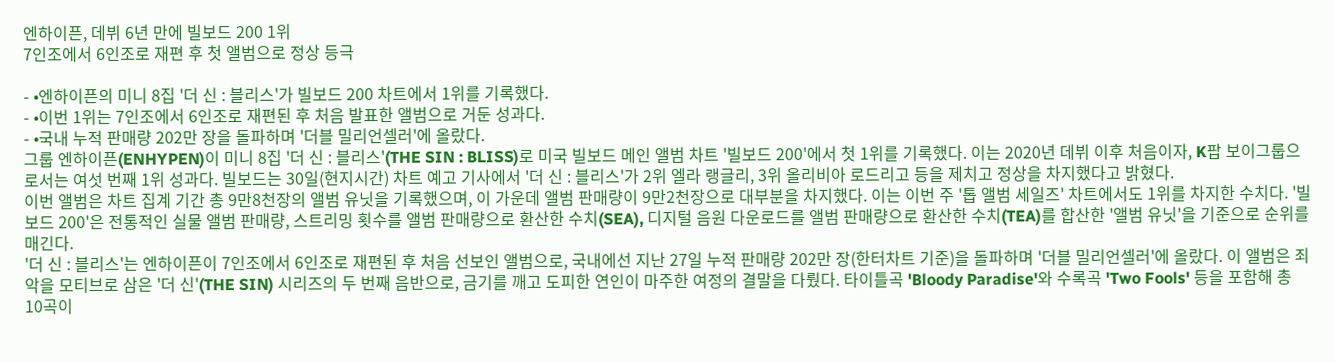엔하이픈, 데뷔 6년 만에 빌보드 200 1위
7인조에서 6인조로 재편 후 첫 앨범으로 정상 등극

- •엔하이픈의 미니 8집 '더 신 : 블리스'가 빌보드 200 차트에서 1위를 기록했다.
- •이번 1위는 7인조에서 6인조로 재편된 후 처음 발표한 앨범으로 거둔 성과다.
- •국내 누적 판매량 202만 장을 돌파하며 '더블 밀리언셀러'에 올랐다.
그룹 엔하이픈(ENHYPEN)이 미니 8집 '더 신 : 블리스'(THE SIN : BLISS)로 미국 빌보드 메인 앨범 차트 '빌보드 200'에서 첫 1위를 기록했다. 이는 2020년 데뷔 이후 처음이자, K팝 보이그룹으로서는 여섯 번째 1위 성과다. 빌보드는 30일(현지시간) 차트 예고 기사에서 '더 신 : 블리스'가 2위 엘라 랭글리, 3위 올리비아 로드리고 등을 제치고 정상을 차지했다고 밝혔다.
이번 앨범은 차트 집계 기간 총 9만8천장의 앨범 유닛을 기록했으며, 이 가운데 앨범 판매량이 9만2천장으로 대부분을 차지했다. 이는 이번 주 '톱 앨범 세일즈' 차트에서도 1위를 차지한 수치다. '빌보드 200'은 전통적인 실물 앨범 판매량, 스트리밍 횟수를 앨범 판매량으로 환산한 수치(SEA), 디지털 음원 다운로드를 앨범 판매량으로 환산한 수치(TEA)를 합산한 '앨범 유닛'을 기준으로 순위를 매긴다.
'더 신 : 블리스'는 엔하이픈이 7인조에서 6인조로 재편된 후 처음 선보인 앨범으로, 국내에선 지난 27일 누적 판매량 202만 장(한터차트 기준)을 돌파하며 '더블 밀리언셀러'에 올랐다. 이 앨범은 죄악을 모티브로 삼은 '더 신'(THE SIN) 시리즈의 두 번째 음반으로, 금기를 깨고 도피한 연인이 마주한 여정의 결말을 다뤘다. 타이틀곡 'Bloody Paradise'와 수록곡 'Two Fools' 등을 포함해 총 10곡이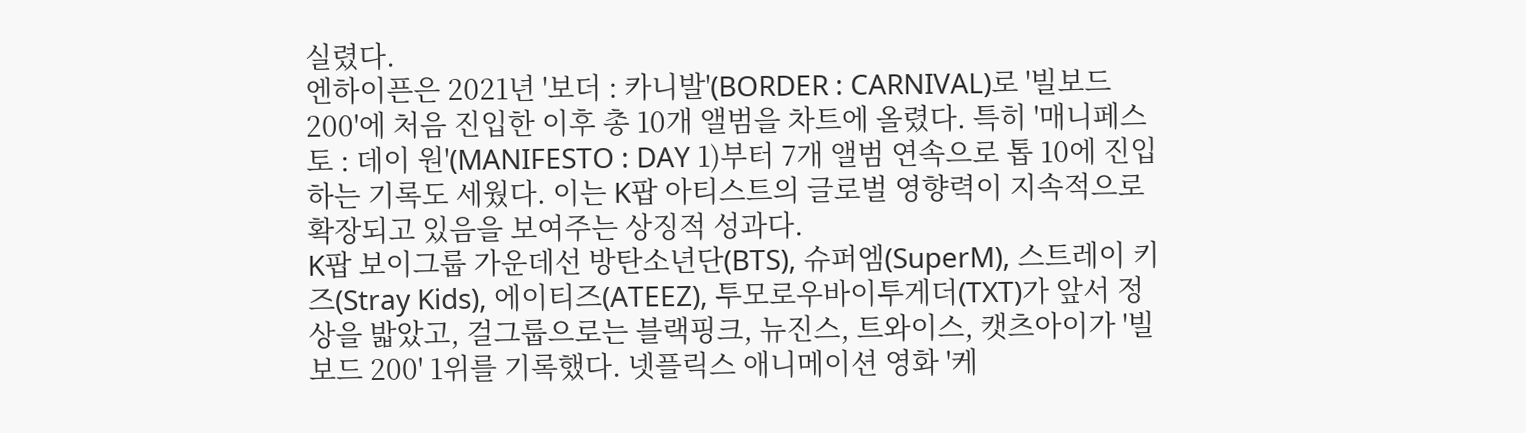실렸다.
엔하이픈은 2021년 '보더 : 카니발'(BORDER : CARNIVAL)로 '빌보드 200'에 처음 진입한 이후 총 10개 앨범을 차트에 올렸다. 특히 '매니페스토 : 데이 원'(MANIFESTO : DAY 1)부터 7개 앨범 연속으로 톱 10에 진입하는 기록도 세웠다. 이는 K팝 아티스트의 글로벌 영향력이 지속적으로 확장되고 있음을 보여주는 상징적 성과다.
K팝 보이그룹 가운데선 방탄소년단(BTS), 슈퍼엠(SuperM), 스트레이 키즈(Stray Kids), 에이티즈(ATEEZ), 투모로우바이투게더(TXT)가 앞서 정상을 밟았고, 걸그룹으로는 블랙핑크, 뉴진스, 트와이스, 캣츠아이가 '빌보드 200' 1위를 기록했다. 넷플릭스 애니메이션 영화 '케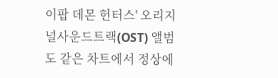이팝 데몬 헌터스' 오리지널사운드트랙(OST) 앨범도 같은 차트에서 정상에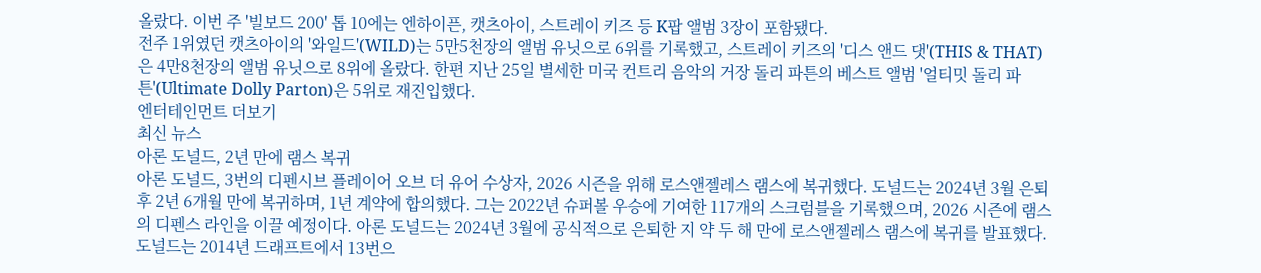올랐다. 이번 주 '빌보드 200' 톱 10에는 엔하이픈, 캣츠아이, 스트레이 키즈 등 K팝 앨범 3장이 포함됐다.
전주 1위였던 캣츠아이의 '와일드'(WILD)는 5만5천장의 앨범 유닛으로 6위를 기록했고, 스트레이 키즈의 '디스 앤드 댓'(THIS & THAT)은 4만8천장의 앨범 유닛으로 8위에 올랐다. 한편 지난 25일 별세한 미국 컨트리 음악의 거장 돌리 파튼의 베스트 앨범 '얼티밋 돌리 파튼'(Ultimate Dolly Parton)은 5위로 재진입했다.
엔터테인먼트 더보기
최신 뉴스
아론 도널드, 2년 만에 램스 복귀
아론 도널드, 3번의 디펜시브 플레이어 오브 더 유어 수상자, 2026 시즌을 위해 로스앤젤레스 램스에 복귀했다. 도널드는 2024년 3월 은퇴 후 2년 6개월 만에 복귀하며, 1년 계약에 합의했다. 그는 2022년 슈퍼볼 우승에 기여한 117개의 스크럼블을 기록했으며, 2026 시즌에 램스의 디펜스 라인을 이끌 예정이다. 아론 도널드는 2024년 3월에 공식적으로 은퇴한 지 약 두 해 만에 로스앤젤레스 램스에 복귀를 발표했다. 도널드는 2014년 드래프트에서 13번으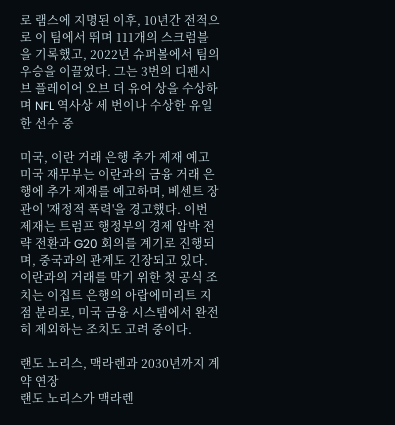로 램스에 지명된 이후, 10년간 전적으로 이 팀에서 뛰며 111개의 스크럼블을 기록했고, 2022년 슈퍼볼에서 팀의 우승을 이끌었다. 그는 3번의 디펜시브 플레이어 오브 더 유어 상을 수상하며 NFL 역사상 세 번이나 수상한 유일한 선수 중

미국, 이란 거래 은행 추가 제재 예고
미국 재무부는 이란과의 금융 거래 은행에 추가 제재를 예고하며, 베센트 장관이 '재정적 폭력'을 경고했다. 이번 제재는 트럼프 행정부의 경제 압박 전략 전환과 G20 회의를 계기로 진행되며, 중국과의 관계도 긴장되고 있다. 이란과의 거래를 막기 위한 첫 공식 조치는 이집트 은행의 아랍에미리트 지점 분리로, 미국 금융 시스템에서 완전히 제외하는 조치도 고려 중이다.

랜도 노리스, 맥라렌과 2030년까지 계약 연장
랜도 노리스가 맥라렌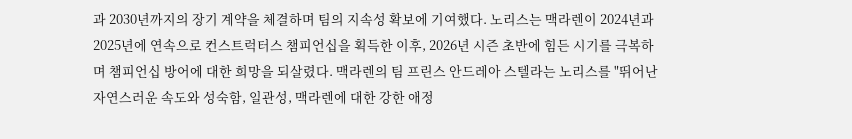과 2030년까지의 장기 계약을 체결하며 팀의 지속성 확보에 기여했다. 노리스는 맥라렌이 2024년과 2025년에 연속으로 컨스트럭터스 챔피언십을 획득한 이후, 2026년 시즌 초반에 힘든 시기를 극복하며 챔피언십 방어에 대한 희망을 되살렸다. 맥라렌의 팀 프린스 안드레아 스텔라는 노리스를 "뛰어난 자연스러운 속도와 성숙함, 일관성, 맥라렌에 대한 강한 애정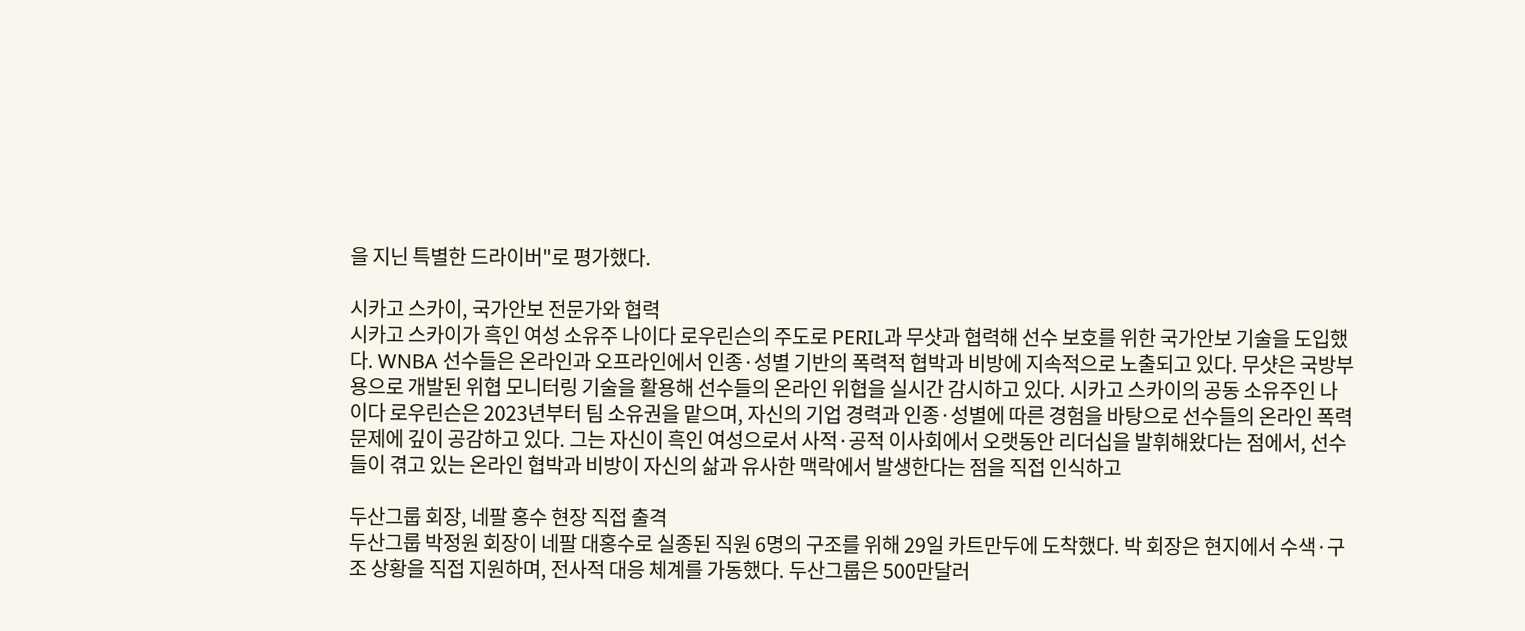을 지닌 특별한 드라이버"로 평가했다.

시카고 스카이, 국가안보 전문가와 협력
시카고 스카이가 흑인 여성 소유주 나이다 로우린슨의 주도로 PERIL과 무샷과 협력해 선수 보호를 위한 국가안보 기술을 도입했다. WNBA 선수들은 온라인과 오프라인에서 인종·성별 기반의 폭력적 협박과 비방에 지속적으로 노출되고 있다. 무샷은 국방부용으로 개발된 위협 모니터링 기술을 활용해 선수들의 온라인 위협을 실시간 감시하고 있다. 시카고 스카이의 공동 소유주인 나이다 로우린슨은 2023년부터 팀 소유권을 맡으며, 자신의 기업 경력과 인종·성별에 따른 경험을 바탕으로 선수들의 온라인 폭력 문제에 깊이 공감하고 있다. 그는 자신이 흑인 여성으로서 사적·공적 이사회에서 오랫동안 리더십을 발휘해왔다는 점에서, 선수들이 겪고 있는 온라인 협박과 비방이 자신의 삶과 유사한 맥락에서 발생한다는 점을 직접 인식하고

두산그룹 회장, 네팔 홍수 현장 직접 출격
두산그룹 박정원 회장이 네팔 대홍수로 실종된 직원 6명의 구조를 위해 29일 카트만두에 도착했다. 박 회장은 현지에서 수색·구조 상황을 직접 지원하며, 전사적 대응 체계를 가동했다. 두산그룹은 500만달러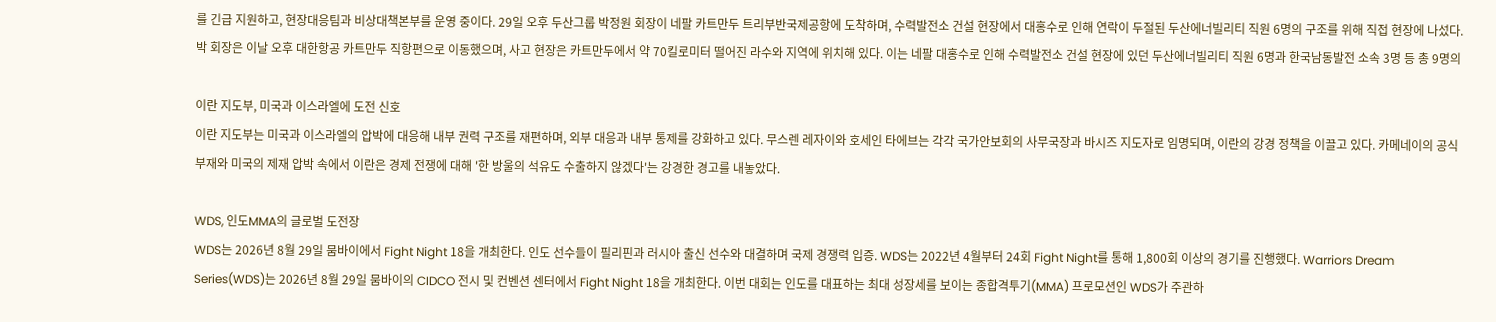를 긴급 지원하고, 현장대응팀과 비상대책본부를 운영 중이다. 29일 오후 두산그룹 박정원 회장이 네팔 카트만두 트리부반국제공항에 도착하며, 수력발전소 건설 현장에서 대홍수로 인해 연락이 두절된 두산에너빌리티 직원 6명의 구조를 위해 직접 현장에 나섰다. 박 회장은 이날 오후 대한항공 카트만두 직항편으로 이동했으며, 사고 현장은 카트만두에서 약 70킬로미터 떨어진 라수와 지역에 위치해 있다. 이는 네팔 대홍수로 인해 수력발전소 건설 현장에 있던 두산에너빌리티 직원 6명과 한국남동발전 소속 3명 등 총 9명의

이란 지도부, 미국과 이스라엘에 도전 신호
이란 지도부는 미국과 이스라엘의 압박에 대응해 내부 권력 구조를 재편하며, 외부 대응과 내부 통제를 강화하고 있다. 무스렌 레자이와 호세인 타에브는 각각 국가안보회의 사무국장과 바시즈 지도자로 임명되며, 이란의 강경 정책을 이끌고 있다. 카메네이의 공식 부재와 미국의 제재 압박 속에서 이란은 경제 전쟁에 대해 '한 방울의 석유도 수출하지 않겠다'는 강경한 경고를 내놓았다.

WDS, 인도MMA의 글로벌 도전장
WDS는 2026년 8월 29일 뭄바이에서 Fight Night 18을 개최한다. 인도 선수들이 필리핀과 러시아 출신 선수와 대결하며 국제 경쟁력 입증. WDS는 2022년 4월부터 24회 Fight Night를 통해 1,800회 이상의 경기를 진행했다. Warriors Dream Series(WDS)는 2026년 8월 29일 뭄바이의 CIDCO 전시 및 컨벤션 센터에서 Fight Night 18을 개최한다. 이번 대회는 인도를 대표하는 최대 성장세를 보이는 종합격투기(MMA) 프로모션인 WDS가 주관하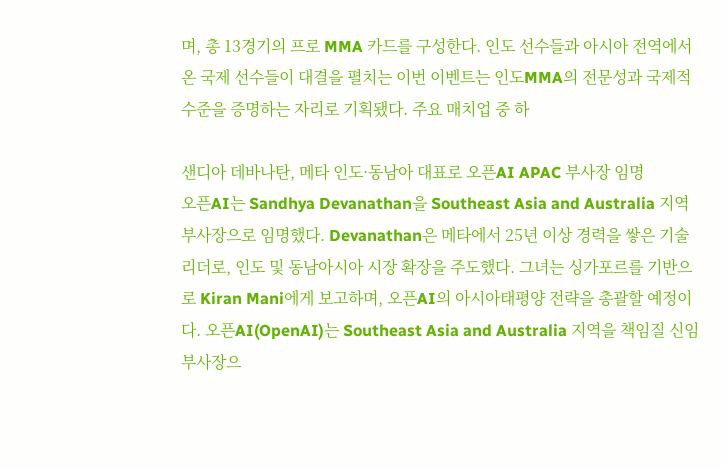며, 총 13경기의 프로 MMA 카드를 구성한다. 인도 선수들과 아시아 전역에서 온 국제 선수들이 대결을 펼치는 이번 이벤트는 인도MMA의 전문성과 국제적 수준을 증명하는 자리로 기획됐다. 주요 매치업 중 하

샌디아 데바나탄, 메타 인도·동남아 대표로 오픈AI APAC 부사장 임명
오픈AI는 Sandhya Devanathan을 Southeast Asia and Australia 지역 부사장으로 임명했다. Devanathan은 메타에서 25년 이상 경력을 쌓은 기술 리더로, 인도 및 동남아시아 시장 확장을 주도했다. 그녀는 싱가포르를 기반으로 Kiran Mani에게 보고하며, 오픈AI의 아시아태평양 전략을 총괄할 예정이다. 오픈AI(OpenAI)는 Southeast Asia and Australia 지역을 책임질 신임 부사장으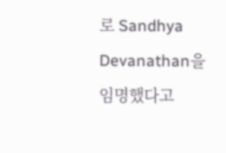로 Sandhya Devanathan을 임명했다고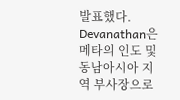발표했다. Devanathan은 메타의 인도 및 동남아시아 지역 부사장으로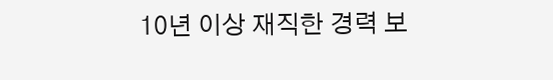10년 이상 재직한 경력 보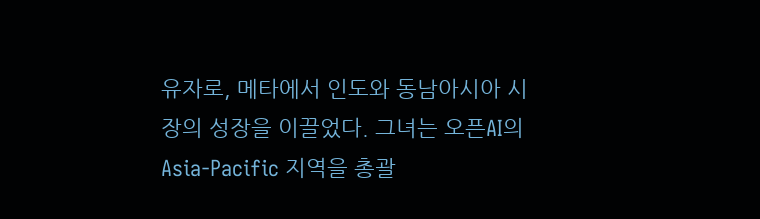유자로, 메타에서 인도와 동남아시아 시장의 성장을 이끌었다. 그녀는 오픈AI의 Asia-Pacific 지역을 총괄